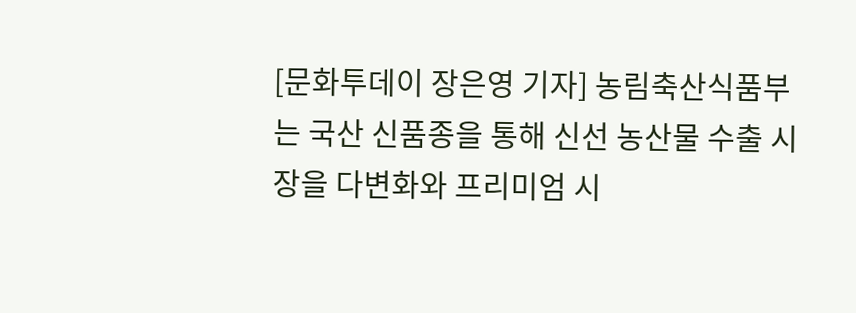[문화투데이 장은영 기자] 농림축산식품부는 국산 신품종을 통해 신선 농산물 수출 시장을 다변화와 프리미엄 시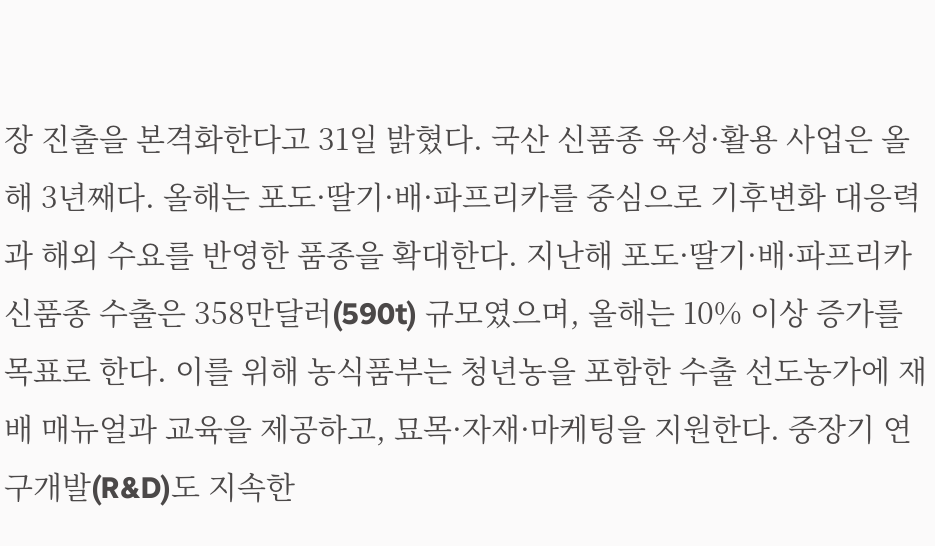장 진출을 본격화한다고 31일 밝혔다. 국산 신품종 육성·활용 사업은 올해 3년째다. 올해는 포도·딸기·배·파프리카를 중심으로 기후변화 대응력과 해외 수요를 반영한 품종을 확대한다. 지난해 포도·딸기·배·파프리카 신품종 수출은 358만달러(590t) 규모였으며, 올해는 10% 이상 증가를 목표로 한다. 이를 위해 농식품부는 청년농을 포함한 수출 선도농가에 재배 매뉴얼과 교육을 제공하고, 묘목·자재·마케팅을 지원한다. 중장기 연구개발(R&D)도 지속한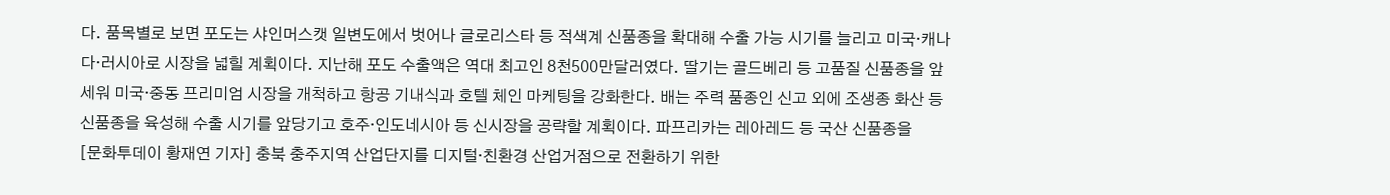다. 품목별로 보면 포도는 샤인머스캣 일변도에서 벗어나 글로리스타 등 적색계 신품종을 확대해 수출 가능 시기를 늘리고 미국·캐나다·러시아로 시장을 넓힐 계획이다. 지난해 포도 수출액은 역대 최고인 8천500만달러였다. 딸기는 골드베리 등 고품질 신품종을 앞세워 미국·중동 프리미엄 시장을 개척하고 항공 기내식과 호텔 체인 마케팅을 강화한다. 배는 주력 품종인 신고 외에 조생종 화산 등 신품종을 육성해 수출 시기를 앞당기고 호주·인도네시아 등 신시장을 공략할 계획이다. 파프리카는 레아레드 등 국산 신품종을
[문화투데이 황재연 기자] 충북 충주지역 산업단지를 디지털·친환경 산업거점으로 전환하기 위한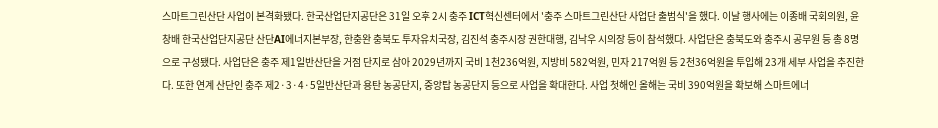스마트그린산단 사업이 본격화됐다. 한국산업단지공단은 31일 오후 2시 충주 ICT혁신센터에서 '충주 스마트그린산단 사업단 출범식'을 했다. 이날 행사에는 이종배 국회의원, 윤창배 한국산업단지공단 산단AI에너지본부장, 한충완 충북도 투자유치국장, 김진석 충주시장 권한대행, 김낙우 시의장 등이 참석했다. 사업단은 충북도와 충주시 공무원 등 총 8명으로 구성됐다. 사업단은 충주 제1일반산단을 거점 단지로 삼아 2029년까지 국비 1천236억원, 지방비 582억원, 민자 217억원 등 2천36억원을 투입해 23개 세부 사업을 추진한다. 또한 연계 산단인 충주 제2·3·4·5일반산단과 용탄 농공단지, 중앙탑 농공단지 등으로 사업을 확대한다. 사업 첫해인 올해는 국비 390억원을 확보해 스마트에너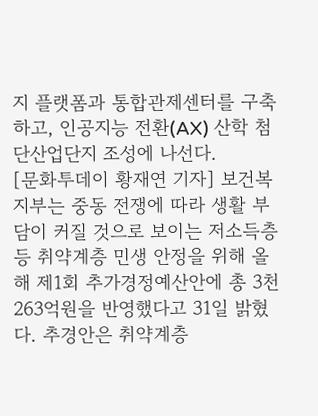지 플랫폼과 통합관제센터를 구축하고, 인공지능 전환(AX) 산학 첨단산업단지 조성에 나선다.
[문화투데이 황재연 기자] 보건복지부는 중동 전쟁에 따라 생활 부담이 커질 것으로 보이는 저소득층 등 취약계층 민생 안정을 위해 올해 제1회 추가경정예산안에 총 3천263억원을 반영했다고 31일 밝혔다. 추경안은 취약계층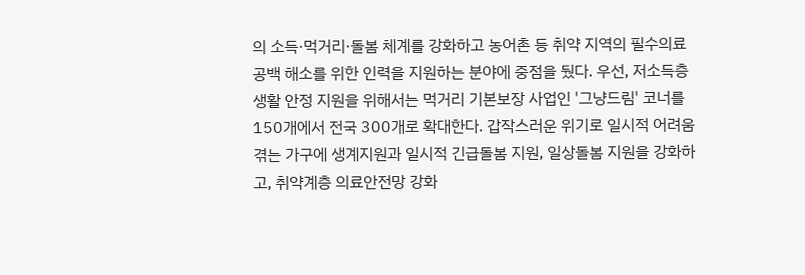의 소득·먹거리·돌봄 체계를 강화하고 농어촌 등 취약 지역의 필수의료 공백 해소를 위한 인력을 지원하는 분야에 중점을 뒀다. 우선, 저소득층 생활 안정 지원을 위해서는 먹거리 기본보장 사업인 '그냥드림' 코너를 150개에서 전국 300개로 확대한다. 갑작스러운 위기로 일시적 어려움 겪는 가구에 생계지원과 일시적 긴급돌봄 지원, 일상돌봄 지원을 강화하고, 취약계층 의료안전망 강화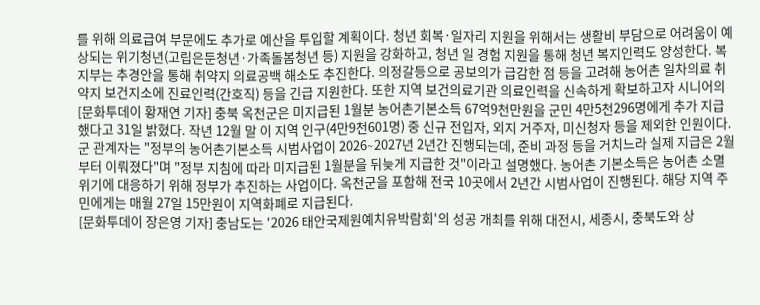를 위해 의료급여 부문에도 추가로 예산을 투입할 계획이다. 청년 회복·일자리 지원을 위해서는 생활비 부담으로 어려움이 예상되는 위기청년(고립은둔청년·가족돌봄청년 등) 지원을 강화하고, 청년 일 경험 지원을 통해 청년 복지인력도 양성한다. 복지부는 추경안을 통해 취약지 의료공백 해소도 추진한다. 의정갈등으로 공보의가 급감한 점 등을 고려해 농어촌 일차의료 취약지 보건지소에 진료인력(간호직) 등을 긴급 지원한다. 또한 지역 보건의료기관 의료인력을 신속하게 확보하고자 시니어의
[문화투데이 황재연 기자] 충북 옥천군은 미지급된 1월분 농어촌기본소득 67억9천만원을 군민 4만5천296명에게 추가 지급했다고 31일 밝혔다. 작년 12월 말 이 지역 인구(4만9천601명) 중 신규 전입자, 외지 거주자, 미신청자 등을 제외한 인원이다. 군 관계자는 "정부의 농어촌기본소득 시범사업이 2026∼2027년 2년간 진행되는데, 준비 과정 등을 거치느라 실제 지급은 2월부터 이뤄졌다"며 "정부 지침에 따라 미지급된 1월분을 뒤늦게 지급한 것"이라고 설명했다. 농어촌 기본소득은 농어촌 소멸위기에 대응하기 위해 정부가 추진하는 사업이다. 옥천군을 포함해 전국 10곳에서 2년간 시범사업이 진행된다. 해당 지역 주민에게는 매월 27일 15만원이 지역화폐로 지급된다.
[문화투데이 장은영 기자] 충남도는 '2026 태안국제원예치유박람회'의 성공 개최를 위해 대전시, 세종시, 충북도와 상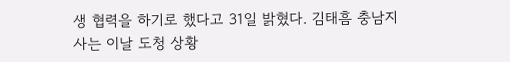생 협력을 하기로 했다고 31일 밝혔다. 김태흠 충남지사는 이날 도청 상황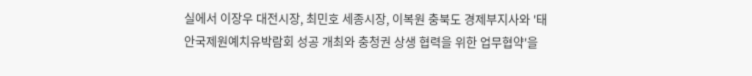실에서 이장우 대전시장, 최민호 세종시장, 이복원 충북도 경제부지사와 '태안국제원예치유박람회 성공 개최와 충청권 상생 협력을 위한 업무협약'을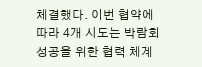체결했다. 이번 협약에 따라 4개 시도는 박람회 성공을 위한 협력 체계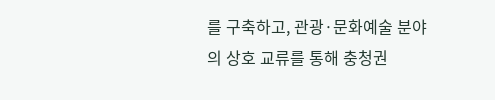를 구축하고, 관광·문화예술 분야의 상호 교류를 통해 충청권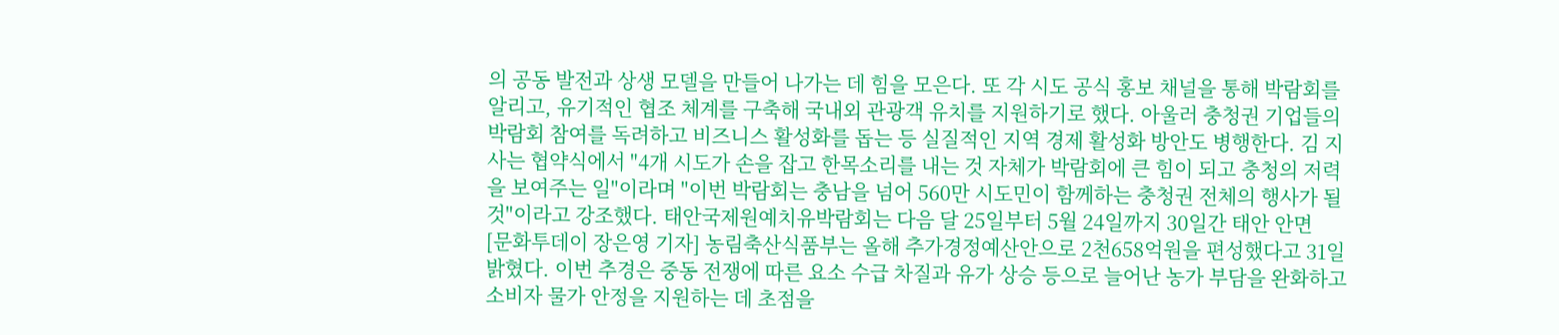의 공동 발전과 상생 모델을 만들어 나가는 데 힘을 모은다. 또 각 시도 공식 홍보 채널을 통해 박람회를 알리고, 유기적인 협조 체계를 구축해 국내외 관광객 유치를 지원하기로 했다. 아울러 충청권 기업들의 박람회 참여를 독려하고 비즈니스 활성화를 돕는 등 실질적인 지역 경제 활성화 방안도 병행한다. 김 지사는 협약식에서 "4개 시도가 손을 잡고 한목소리를 내는 것 자체가 박람회에 큰 힘이 되고 충청의 저력을 보여주는 일"이라며 "이번 박람회는 충남을 넘어 560만 시도민이 함께하는 충청권 전체의 행사가 될 것"이라고 강조했다. 태안국제원예치유박람회는 다음 달 25일부터 5월 24일까지 30일간 태안 안면
[문화투데이 장은영 기자] 농림축산식품부는 올해 추가경정예산안으로 2천658억원을 편성했다고 31일 밝혔다. 이번 추경은 중동 전쟁에 따른 요소 수급 차질과 유가 상승 등으로 늘어난 농가 부담을 완화하고 소비자 물가 안정을 지원하는 데 초점을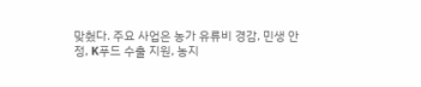맞췄다. 주요 사업은 농가 유류비 경감, 민생 안정, K푸드 수출 지원, 농지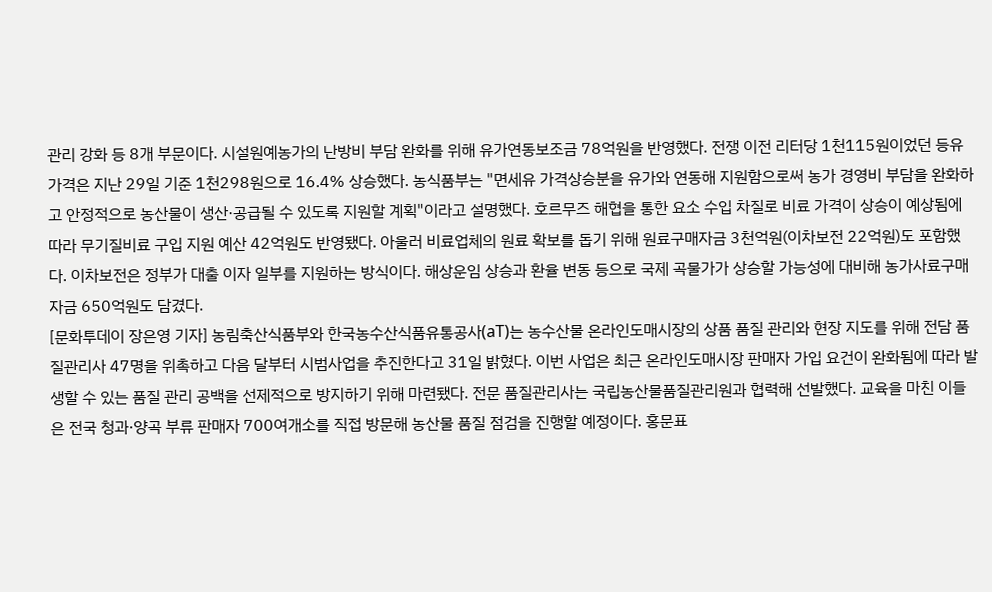관리 강화 등 8개 부문이다. 시설원예농가의 난방비 부담 완화를 위해 유가연동보조금 78억원을 반영했다. 전쟁 이전 리터당 1천115원이었던 등유 가격은 지난 29일 기준 1천298원으로 16.4% 상승했다. 농식품부는 "면세유 가격상승분을 유가와 연동해 지원함으로써 농가 경영비 부담을 완화하고 안정적으로 농산물이 생산·공급될 수 있도록 지원할 계획"이라고 설명했다. 호르무즈 해협을 통한 요소 수입 차질로 비료 가격이 상승이 예상됨에 따라 무기질비료 구입 지원 예산 42억원도 반영됐다. 아울러 비료업체의 원료 확보를 돕기 위해 원료구매자금 3천억원(이차보전 22억원)도 포함했다. 이차보전은 정부가 대출 이자 일부를 지원하는 방식이다. 해상운임 상승과 환율 변동 등으로 국제 곡물가가 상승할 가능성에 대비해 농가사료구매자금 650억원도 담겼다.
[문화투데이 장은영 기자] 농림축산식품부와 한국농수산식품유통공사(aT)는 농수산물 온라인도매시장의 상품 품질 관리와 현장 지도를 위해 전담 품질관리사 47명을 위촉하고 다음 달부터 시범사업을 추진한다고 31일 밝혔다. 이번 사업은 최근 온라인도매시장 판매자 가입 요건이 완화됨에 따라 발생할 수 있는 품질 관리 공백을 선제적으로 방지하기 위해 마련됐다. 전문 품질관리사는 국립농산물품질관리원과 협력해 선발했다. 교육을 마친 이들은 전국 청과·양곡 부류 판매자 700여개소를 직접 방문해 농산물 품질 점검을 진행할 예정이다. 홍문표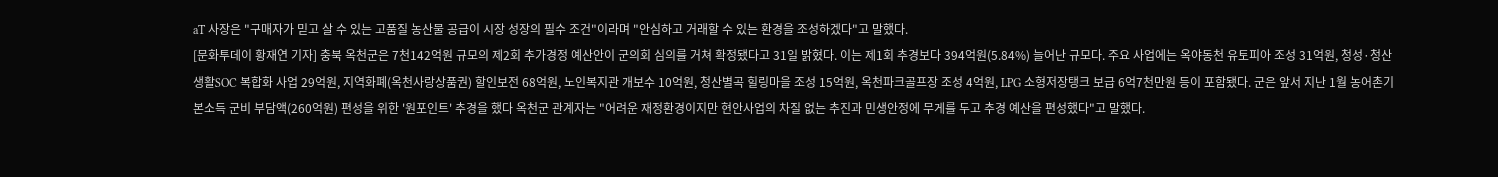aT 사장은 "구매자가 믿고 살 수 있는 고품질 농산물 공급이 시장 성장의 필수 조건"이라며 "안심하고 거래할 수 있는 환경을 조성하겠다"고 말했다.
[문화투데이 황재연 기자] 충북 옥천군은 7천142억원 규모의 제2회 추가경정 예산안이 군의회 심의를 거쳐 확정됐다고 31일 밝혔다. 이는 제1회 추경보다 394억원(5.84%) 늘어난 규모다. 주요 사업에는 옥야동천 유토피아 조성 31억원, 청성·청산 생활SOC 복합화 사업 29억원, 지역화폐(옥천사랑상품권) 할인보전 68억원, 노인복지관 개보수 10억원, 청산별곡 힐링마을 조성 15억원, 옥천파크골프장 조성 4억원, LPG 소형저장탱크 보급 6억7천만원 등이 포함됐다. 군은 앞서 지난 1월 농어촌기본소득 군비 부담액(260억원) 편성을 위한 '원포인트' 추경을 했다 옥천군 관계자는 "어려운 재정환경이지만 현안사업의 차질 없는 추진과 민생안정에 무게를 두고 추경 예산을 편성했다"고 말했다.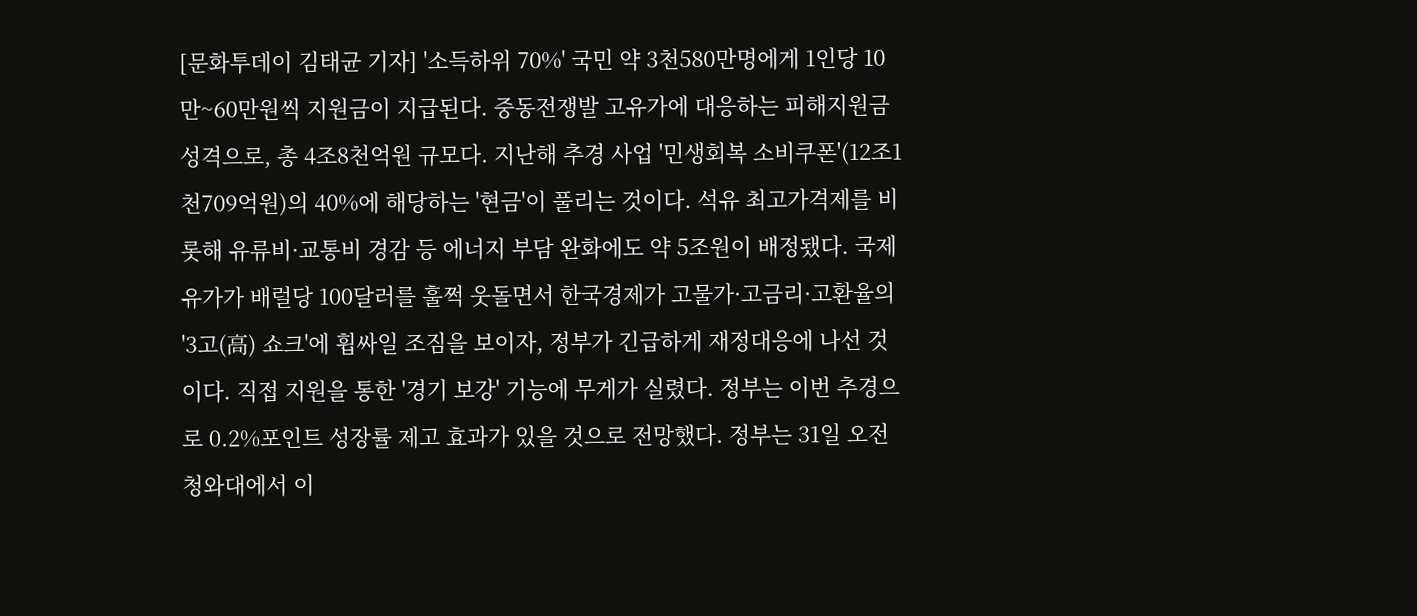[문화투데이 김태균 기자] '소득하위 70%' 국민 약 3천580만명에게 1인당 10만~60만원씩 지원금이 지급된다. 중동전쟁발 고유가에 대응하는 피해지원금 성격으로, 총 4조8천억원 규모다. 지난해 추경 사업 '민생회복 소비쿠폰'(12조1천709억원)의 40%에 해당하는 '현금'이 풀리는 것이다. 석유 최고가격제를 비롯해 유류비·교통비 경감 등 에너지 부담 완화에도 약 5조원이 배정됐다. 국제유가가 배럴당 100달러를 훌쩍 웃돌면서 한국경제가 고물가·고금리·고환율의 '3고(高) 쇼크'에 휩싸일 조짐을 보이자, 정부가 긴급하게 재정대응에 나선 것이다. 직접 지원을 통한 '경기 보강' 기능에 무게가 실렸다. 정부는 이번 추경으로 0.2%포인트 성장률 제고 효과가 있을 것으로 전망했다. 정부는 31일 오전 청와대에서 이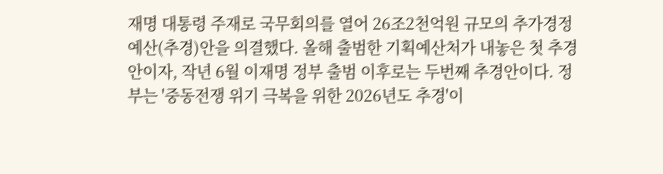재명 대통령 주재로 국무회의를 열어 26조2천억원 규모의 추가경정예산(추경)안을 의결했다. 올해 출범한 기획예산처가 내놓은 첫 추경안이자, 작년 6월 이재명 정부 출범 이후로는 두번째 추경안이다. 정부는 '중동전쟁 위기 극복을 위한 2026년도 추경'이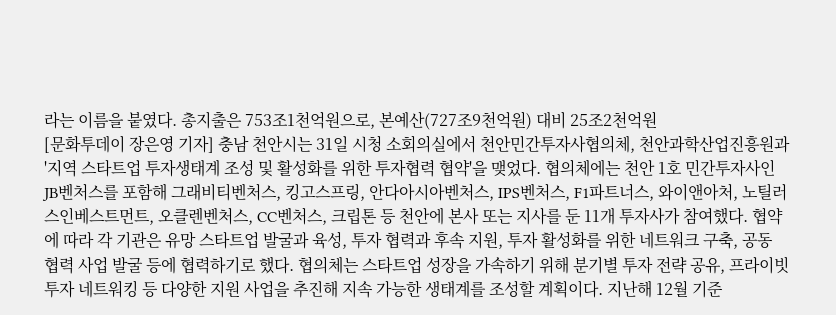라는 이름을 붙였다. 총지출은 753조1천억원으로, 본예산(727조9천억원) 대비 25조2천억원
[문화투데이 장은영 기자] 충남 천안시는 31일 시청 소회의실에서 천안민간투자사협의체, 천안과학산업진흥원과 '지역 스타트업 투자생태계 조성 및 활성화를 위한 투자협력 협약'을 맺었다. 협의체에는 천안 1호 민간투자사인 JB벤처스를 포함해 그래비티벤처스, 킹고스프링, 안다아시아벤처스, IPS벤처스, F1파트너스, 와이앤아처, 노틸러스인베스트먼트, 오클렌벤처스, CC벤처스, 크립톤 등 천안에 본사 또는 지사를 둔 11개 투자사가 참여했다. 협약에 따라 각 기관은 유망 스타트업 발굴과 육성, 투자 협력과 후속 지원, 투자 활성화를 위한 네트워크 구축, 공동 협력 사업 발굴 등에 협력하기로 했다. 협의체는 스타트업 성장을 가속하기 위해 분기별 투자 전략 공유, 프라이빗 투자 네트워킹 등 다양한 지원 사업을 추진해 지속 가능한 생태계를 조성할 계획이다. 지난해 12월 기준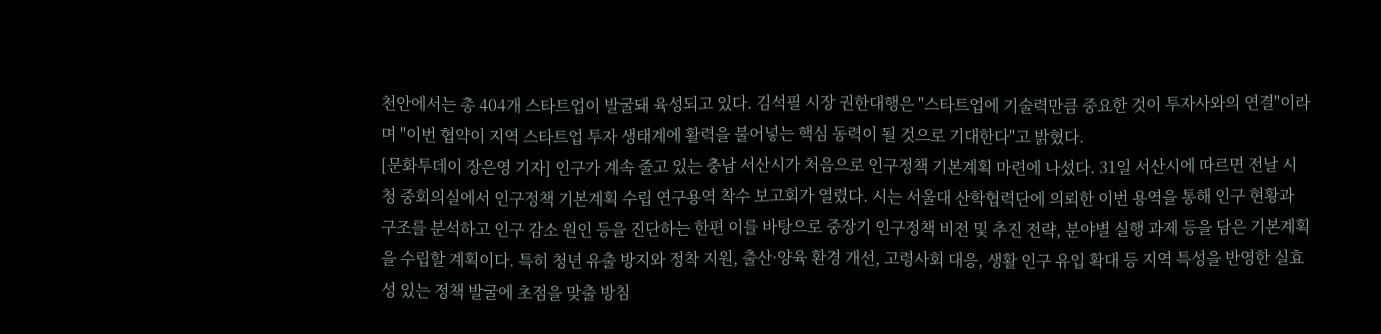천안에서는 총 404개 스타트업이 발굴돼 육성되고 있다. 김석필 시장 권한대행은 "스타트업에 기술력만큼 중요한 것이 투자사와의 연결"이라며 "이번 협약이 지역 스타트업 투자 생태계에 활력을 불어넣는 핵심 동력이 될 것으로 기대한다"고 밝혔다.
[문화투데이 장은영 기자] 인구가 계속 줄고 있는 충남 서산시가 처음으로 인구정책 기본계획 마련에 나섰다. 31일 서산시에 따르면 전날 시청 중회의실에서 인구정책 기본계획 수립 연구용역 착수 보고회가 열렸다. 시는 서울대 산학협력단에 의뢰한 이번 용역을 통해 인구 현황과 구조를 분석하고 인구 감소 원인 등을 진단하는 한편 이를 바탕으로 중장기 인구정책 비전 및 추진 전략, 분야별 실행 과제 등을 담은 기본계획을 수립할 계획이다. 특히 청년 유출 방지와 정착 지원, 출산·양육 환경 개선, 고령사회 대응, 생활 인구 유입 확대 등 지역 특성을 반영한 실효성 있는 정책 발굴에 초점을 맞출 방침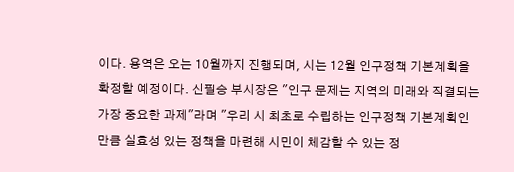이다. 용역은 오는 10월까지 진행되며, 시는 12월 인구정책 기본계획을 확정할 예정이다. 신필승 부시장은 "인구 문제는 지역의 미래와 직결되는 가장 중요한 과제"라며 "우리 시 최초로 수립하는 인구정책 기본계획인 만큼 실효성 있는 정책을 마련해 시민이 체감할 수 있는 정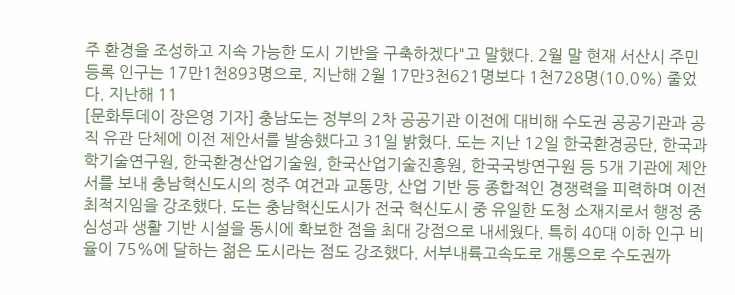주 환경을 조성하고 지속 가능한 도시 기반을 구축하겠다"고 말했다. 2월 말 현재 서산시 주민등록 인구는 17만1천893명으로, 지난해 2월 17만3천621명보다 1천728명(10.0%) 줄었다. 지난해 11
[문화투데이 장은영 기자] 충남도는 정부의 2차 공공기관 이전에 대비해 수도권 공공기관과 공직 유관 단체에 이전 제안서를 발송했다고 31일 밝혔다. 도는 지난 12일 한국환경공단, 한국과학기술연구원, 한국환경산업기술원, 한국산업기술진흥원, 한국국방연구원 등 5개 기관에 제안서를 보내 충남혁신도시의 정주 여건과 교통망, 산업 기반 등 종합적인 경쟁력을 피력하며 이전 최적지임을 강조했다. 도는 충남혁신도시가 전국 혁신도시 중 유일한 도청 소재지로서 행정 중심성과 생활 기반 시설을 동시에 확보한 점을 최대 강점으로 내세웠다. 특히 40대 이하 인구 비율이 75%에 달하는 젊은 도시라는 점도 강조했다. 서부내륙고속도로 개통으로 수도권까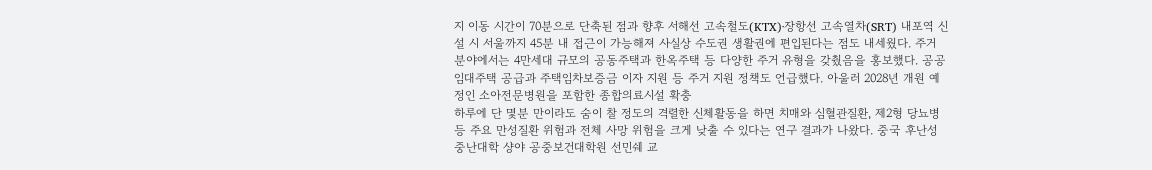지 이동 시간이 70분으로 단축된 점과 향후 서해선 고속철도(KTX)·장항선 고속열차(SRT) 내포역 신설 시 서울까지 45분 내 접근이 가능해져 사실상 수도권 생활권에 편입된다는 점도 내세웠다. 주거 분야에서는 4만세대 규모의 공동주택과 한옥주택 등 다양한 주거 유형을 갖췄음을 홍보했다. 공공임대주택 공급과 주택임차보증금 이자 지원 등 주거 지원 정책도 언급했다. 아울러 2028년 개원 예정인 소아전문병원을 포함한 종합의료시설 확충
하루에 단 몇분 만이라도 숨이 찰 정도의 격렬한 신체활동을 하면 치매와 심혈관질환, 제2형 당뇨병 등 주요 만성질환 위험과 전체 사망 위험을 크게 낮출 수 있다는 연구 결과가 나왔다. 중국 후난성 중난대학 샹야 공중보건대학원 선민쉐 교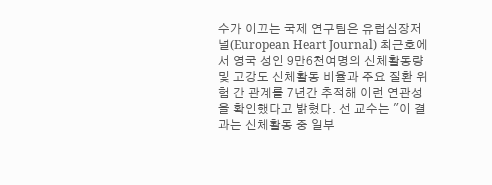수가 이끄는 국제 연구팀은 유럽심장저널(European Heart Journal) 최근호에서 영국 성인 9만6천여명의 신체활동량 및 고강도 신체활동 비율과 주요 질환 위험 간 관계를 7년간 추적해 이런 연관성을 확인했다고 밝혔다. 선 교수는 "이 결과는 신체활동 중 일부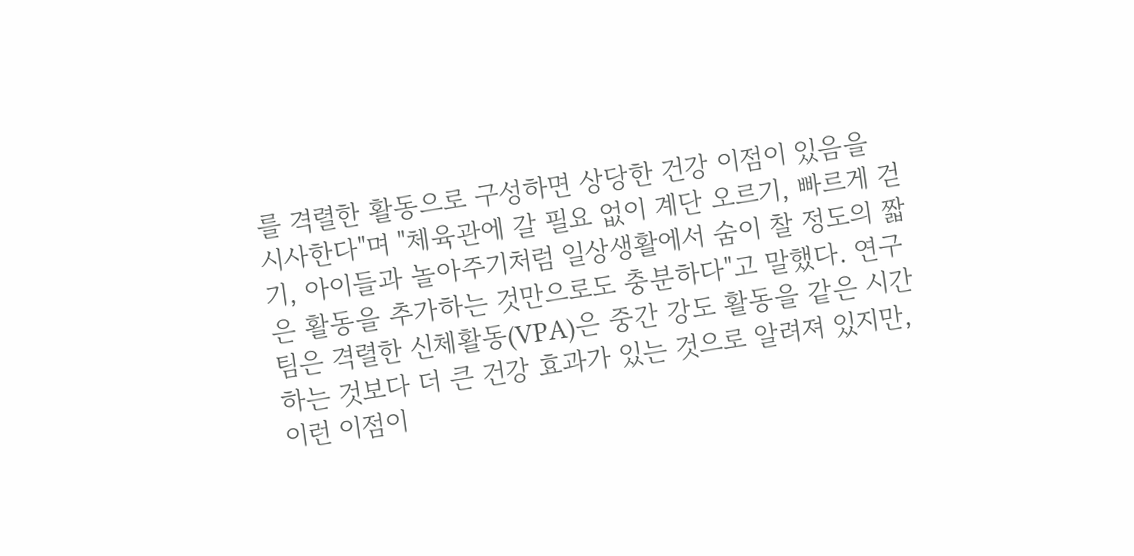를 격렬한 활동으로 구성하면 상당한 건강 이점이 있음을 시사한다"며 "체육관에 갈 필요 없이 계단 오르기, 빠르게 걷기, 아이들과 놀아주기처럼 일상생활에서 숨이 찰 정도의 짧은 활동을 추가하는 것만으로도 충분하다"고 말했다. 연구팀은 격렬한 신체활동(VPA)은 중간 강도 활동을 같은 시간 하는 것보다 더 큰 건강 효과가 있는 것으로 알려져 있지만, 이런 이점이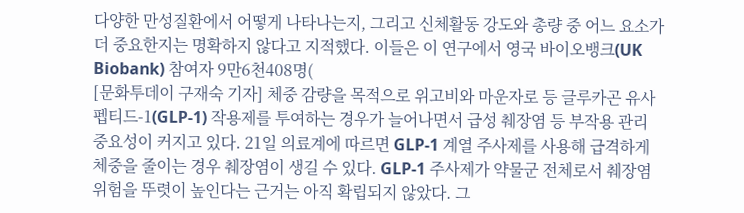다양한 만성질환에서 어떻게 나타나는지, 그리고 신체활동 강도와 총량 중 어느 요소가 더 중요한지는 명확하지 않다고 지적했다. 이들은 이 연구에서 영국 바이오뱅크(UK Biobank) 참여자 9만6천408명(
[문화투데이 구재숙 기자] 체중 감량을 목적으로 위고비와 마운자로 등 글루카곤 유사 펩티드-1(GLP-1) 작용제를 투여하는 경우가 늘어나면서 급성 췌장염 등 부작용 관리 중요성이 커지고 있다. 21일 의료계에 따르면 GLP-1 계열 주사제를 사용해 급격하게 체중을 줄이는 경우 췌장염이 생길 수 있다. GLP-1 주사제가 약물군 전체로서 췌장염 위험을 뚜렷이 높인다는 근거는 아직 확립되지 않았다. 그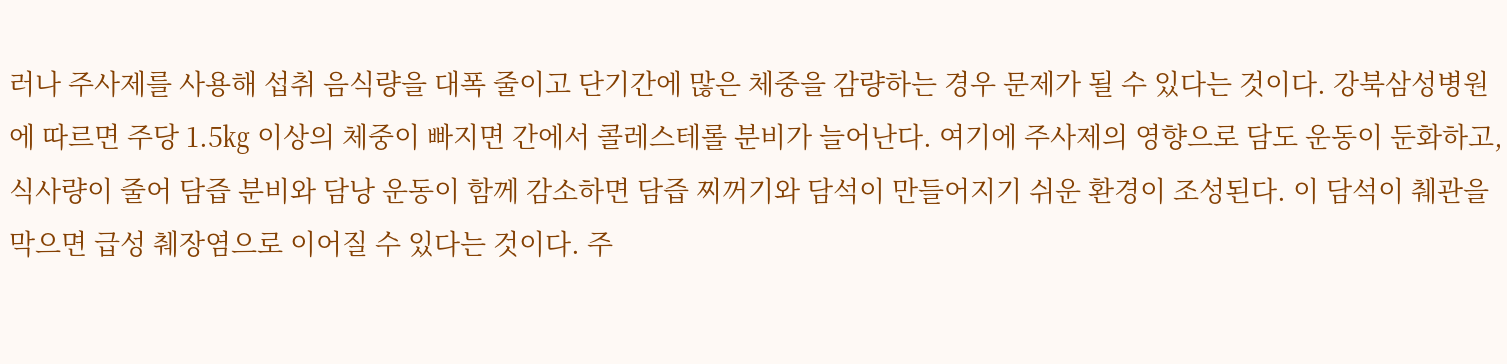러나 주사제를 사용해 섭취 음식량을 대폭 줄이고 단기간에 많은 체중을 감량하는 경우 문제가 될 수 있다는 것이다. 강북삼성병원에 따르면 주당 1.5㎏ 이상의 체중이 빠지면 간에서 콜레스테롤 분비가 늘어난다. 여기에 주사제의 영향으로 담도 운동이 둔화하고, 식사량이 줄어 담즙 분비와 담낭 운동이 함께 감소하면 담즙 찌꺼기와 담석이 만들어지기 쉬운 환경이 조성된다. 이 담석이 췌관을 막으면 급성 췌장염으로 이어질 수 있다는 것이다. 주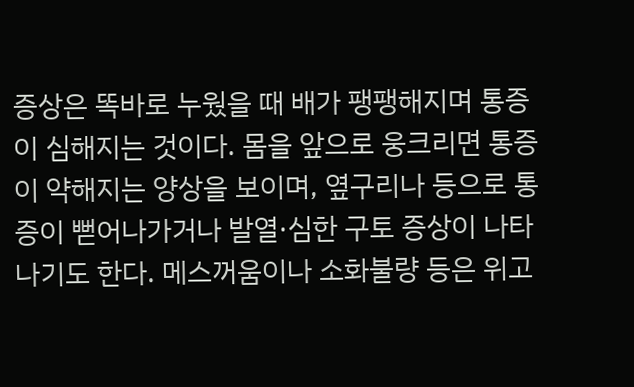증상은 똑바로 누웠을 때 배가 팽팽해지며 통증이 심해지는 것이다. 몸을 앞으로 웅크리면 통증이 약해지는 양상을 보이며, 옆구리나 등으로 통증이 뻗어나가거나 발열·심한 구토 증상이 나타나기도 한다. 메스꺼움이나 소화불량 등은 위고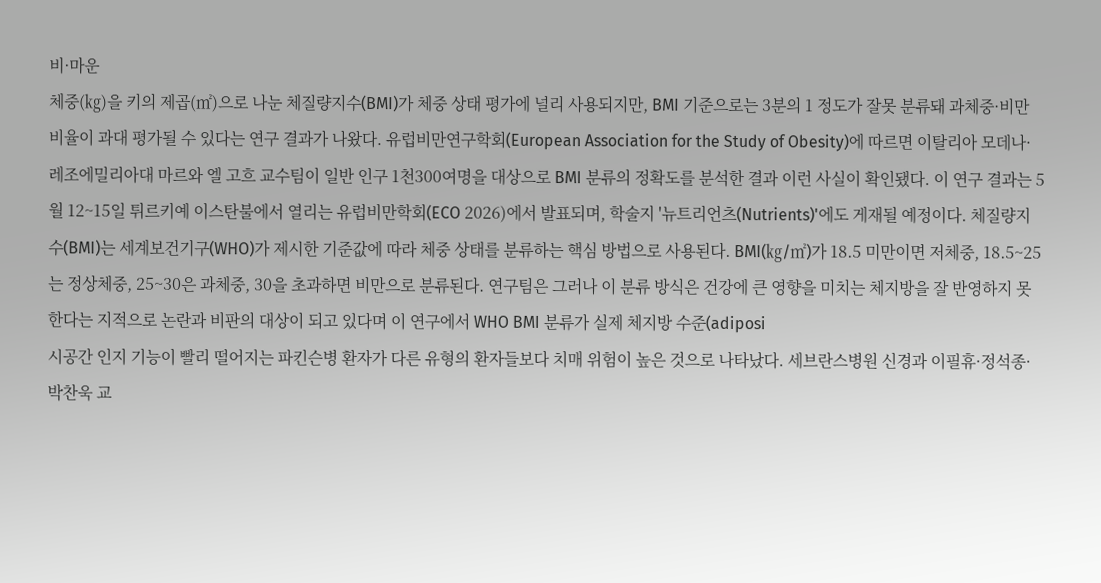비·마운
체중(㎏)을 키의 제곱(㎡)으로 나눈 체질량지수(BMI)가 체중 상태 평가에 널리 사용되지만, BMI 기준으로는 3분의 1 정도가 잘못 분류돼 과체중·비만 비율이 과대 평가될 수 있다는 연구 결과가 나왔다. 유럽비만연구학회(European Association for the Study of Obesity)에 따르면 이탈리아 모데나·레조에밀리아대 마르와 엘 고흐 교수팀이 일반 인구 1천300여명을 대상으로 BMI 분류의 정확도를 분석한 결과 이런 사실이 확인됐다. 이 연구 결과는 5월 12~15일 튀르키예 이스탄불에서 열리는 유럽비만학회(ECO 2026)에서 발표되며, 학술지 '뉴트리언츠(Nutrients)'에도 게재될 예정이다. 체질량지수(BMI)는 세계보건기구(WHO)가 제시한 기준값에 따라 체중 상태를 분류하는 핵심 방법으로 사용된다. BMI(㎏/㎡)가 18.5 미만이면 저체중, 18.5~25는 정상체중, 25~30은 과체중, 30을 초과하면 비만으로 분류된다. 연구팀은 그러나 이 분류 방식은 건강에 큰 영향을 미치는 체지방을 잘 반영하지 못한다는 지적으로 논란과 비판의 대상이 되고 있다며 이 연구에서 WHO BMI 분류가 실제 체지방 수준(adiposi
시공간 인지 기능이 빨리 떨어지는 파킨슨병 환자가 다른 유형의 환자들보다 치매 위험이 높은 것으로 나타났다. 세브란스병원 신경과 이필휴·정석종·박찬욱 교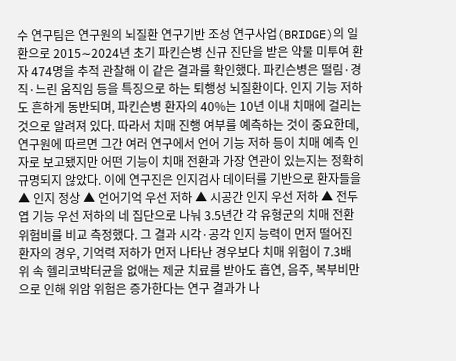수 연구팀은 연구원의 뇌질환 연구기반 조성 연구사업(BRIDGE)의 일환으로 2015∼2024년 초기 파킨슨병 신규 진단을 받은 약물 미투여 환자 474명을 추적 관찰해 이 같은 결과를 확인했다. 파킨슨병은 떨림·경직·느린 움직임 등을 특징으로 하는 퇴행성 뇌질환이다. 인지 기능 저하도 흔하게 동반되며, 파킨슨병 환자의 40%는 10년 이내 치매에 걸리는 것으로 알려져 있다. 따라서 치매 진행 여부를 예측하는 것이 중요한데, 연구원에 따르면 그간 여러 연구에서 언어 기능 저하 등이 치매 예측 인자로 보고됐지만 어떤 기능이 치매 전환과 가장 연관이 있는지는 정확히 규명되지 않았다. 이에 연구진은 인지검사 데이터를 기반으로 환자들을 ▲ 인지 정상 ▲ 언어기억 우선 저하 ▲ 시공간 인지 우선 저하 ▲ 전두엽 기능 우선 저하의 네 집단으로 나눠 3.5년간 각 유형군의 치매 전환 위험비를 비교 측정했다. 그 결과 시각·공각 인지 능력이 먼저 떨어진 환자의 경우, 기억력 저하가 먼저 나타난 경우보다 치매 위험이 7.3배
위 속 헬리코박터균을 없애는 제균 치료를 받아도 흡연, 음주, 복부비만으로 인해 위암 위험은 증가한다는 연구 결과가 나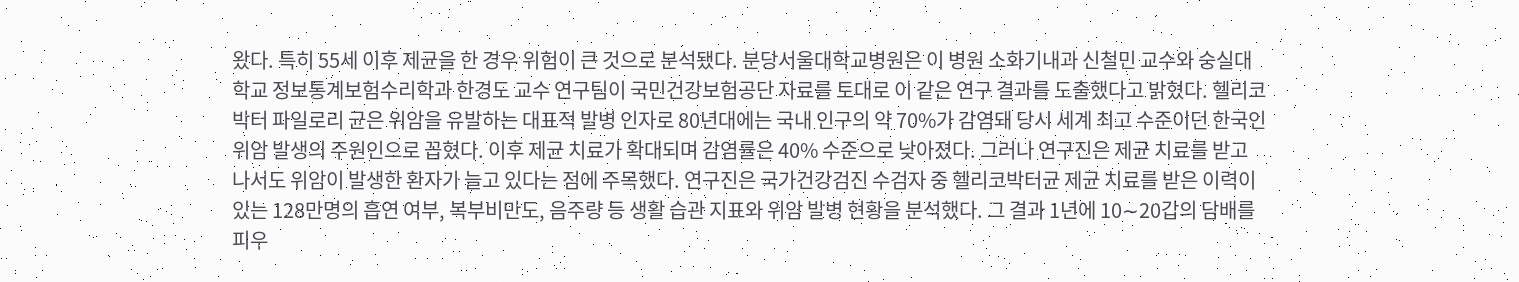왔다. 특히 55세 이후 제균을 한 경우 위험이 큰 것으로 분석됐다. 분당서울대학교병원은 이 병원 소화기내과 신철민 교수와 숭실대학교 정보통계보험수리학과 한경도 교수 연구팀이 국민건강보험공단 자료를 토대로 이 같은 연구 결과를 도출했다고 밝혔다. 헬리코박터 파일로리 균은 위암을 유발하는 대표적 발병 인자로 80년대에는 국내 인구의 약 70%가 감염돼 당시 세계 최고 수준이던 한국인 위암 발생의 주원인으로 꼽혔다. 이후 제균 치료가 확대되며 감염률은 40% 수준으로 낮아졌다. 그러나 연구진은 제균 치료를 받고 나서도 위암이 발생한 환자가 늘고 있다는 점에 주목했다. 연구진은 국가건강검진 수검자 중 헬리코박터균 제균 치료를 받은 이력이 있는 128만명의 흡연 여부, 복부비만도, 음주량 등 생활 습관 지표와 위암 발병 현황을 분석했다. 그 결과 1년에 10∼20갑의 담배를 피우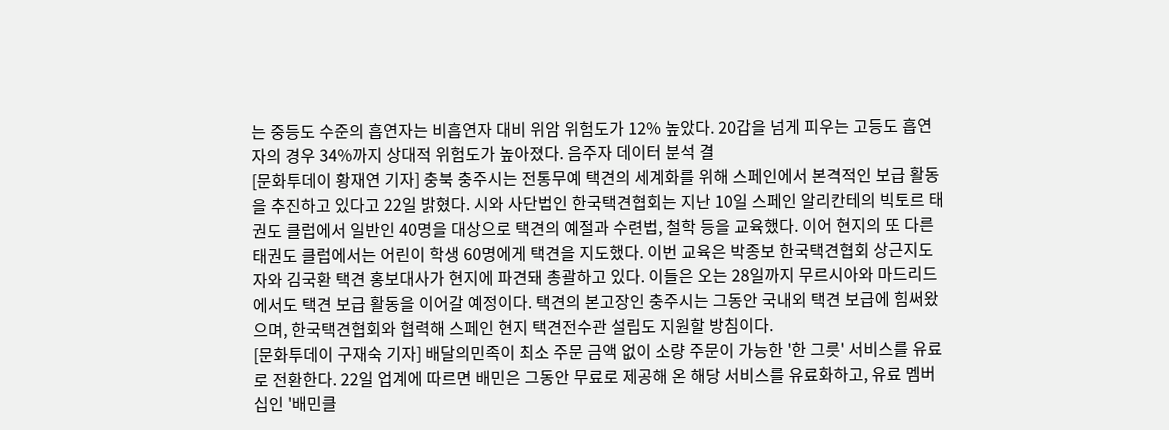는 중등도 수준의 흡연자는 비흡연자 대비 위암 위험도가 12% 높았다. 20갑을 넘게 피우는 고등도 흡연자의 경우 34%까지 상대적 위험도가 높아졌다. 음주자 데이터 분석 결
[문화투데이 황재연 기자] 충북 충주시는 전통무예 택견의 세계화를 위해 스페인에서 본격적인 보급 활동을 추진하고 있다고 22일 밝혔다. 시와 사단법인 한국택견협회는 지난 10일 스페인 알리칸테의 빅토르 태권도 클럽에서 일반인 40명을 대상으로 택견의 예절과 수련법, 철학 등을 교육했다. 이어 현지의 또 다른 태권도 클럽에서는 어린이 학생 60명에게 택견을 지도했다. 이번 교육은 박종보 한국택견협회 상근지도자와 김국환 택견 홍보대사가 현지에 파견돼 총괄하고 있다. 이들은 오는 28일까지 무르시아와 마드리드에서도 택견 보급 활동을 이어갈 예정이다. 택견의 본고장인 충주시는 그동안 국내외 택견 보급에 힘써왔으며, 한국택견협회와 협력해 스페인 현지 택견전수관 설립도 지원할 방침이다.
[문화투데이 구재숙 기자] 배달의민족이 최소 주문 금액 없이 소량 주문이 가능한 '한 그릇' 서비스를 유료로 전환한다. 22일 업계에 따르면 배민은 그동안 무료로 제공해 온 해당 서비스를 유료화하고, 유료 멤버십인 '배민클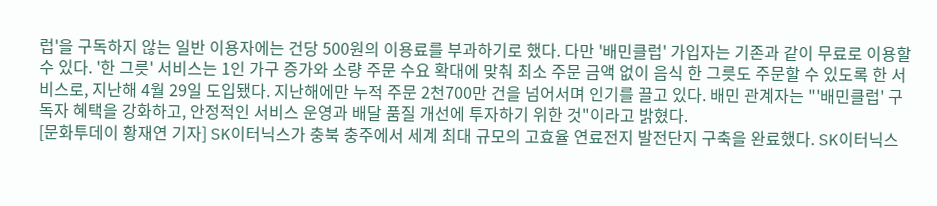럽'을 구독하지 않는 일반 이용자에는 건당 500원의 이용료를 부과하기로 했다. 다만 '배민클럽' 가입자는 기존과 같이 무료로 이용할 수 있다. '한 그릇' 서비스는 1인 가구 증가와 소량 주문 수요 확대에 맞춰 최소 주문 금액 없이 음식 한 그릇도 주문할 수 있도록 한 서비스로, 지난해 4월 29일 도입됐다. 지난해에만 누적 주문 2천700만 건을 넘어서며 인기를 끌고 있다. 배민 관계자는 "'배민클럽' 구독자 혜택을 강화하고, 안정적인 서비스 운영과 배달 품질 개선에 투자하기 위한 것"이라고 밝혔다.
[문화투데이 황재연 기자] SK이터닉스가 충북 충주에서 세계 최대 규모의 고효율 연료전지 발전단지 구축을 완료했다. SK이터닉스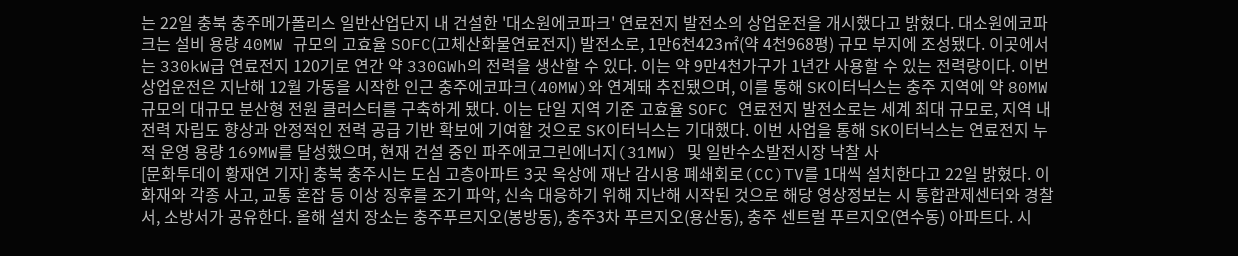는 22일 충북 충주메가폴리스 일반산업단지 내 건설한 '대소원에코파크' 연료전지 발전소의 상업운전을 개시했다고 밝혔다. 대소원에코파크는 설비 용량 40MW 규모의 고효율 SOFC(고체산화물연료전지) 발전소로, 1만6천423㎡(약 4천968평) 규모 부지에 조성됐다. 이곳에서는 330kW급 연료전지 120기로 연간 약 330GWh의 전력을 생산할 수 있다. 이는 약 9만4천가구가 1년간 사용할 수 있는 전력량이다. 이번 상업운전은 지난해 12월 가동을 시작한 인근 충주에코파크(40MW)와 연계돼 추진됐으며, 이를 통해 SK이터닉스는 충주 지역에 약 80MW 규모의 대규모 분산형 전원 클러스터를 구축하게 됐다. 이는 단일 지역 기준 고효율 SOFC 연료전지 발전소로는 세계 최대 규모로, 지역 내 전력 자립도 향상과 안정적인 전력 공급 기반 확보에 기여할 것으로 SK이터닉스는 기대했다. 이번 사업을 통해 SK이터닉스는 연료전지 누적 운영 용량 169MW를 달성했으며, 현재 건설 중인 파주에코그린에너지(31MW) 및 일반수소발전시장 낙찰 사
[문화투데이 황재연 기자] 충북 충주시는 도심 고층아파트 3곳 옥상에 재난 감시용 폐쇄회로(CC)TV를 1대씩 설치한다고 22일 밝혔다. 이 화재와 각종 사고, 교통 혼잡 등 이상 징후를 조기 파악, 신속 대응하기 위해 지난해 시작된 것으로 해당 영상정보는 시 통합관제센터와 경찰서, 소방서가 공유한다. 올해 설치 장소는 충주푸르지오(봉방동), 충주3차 푸르지오(용산동), 충주 센트럴 푸르지오(연수동) 아파트다. 시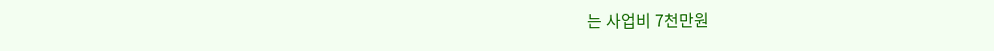는 사업비 7천만원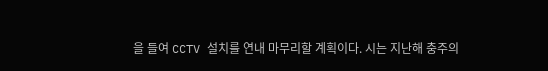을 들여 CCTV 설치를 연내 마무리할 계획이다. 시는 지난해 충주의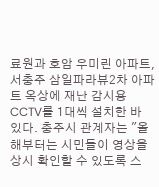료원과 호암 우미린 아파트, 서충주 삼일파라뷰2차 아파트 옥상에 재난 감시용 CCTV를 1대씩 설치한 바 있다. 충주시 관계자는 "올해부터는 시민들이 영상을 상시 확인할 수 있도록 스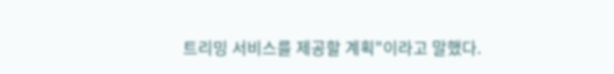트리밍 서비스를 제공할 계획"이라고 말했다.